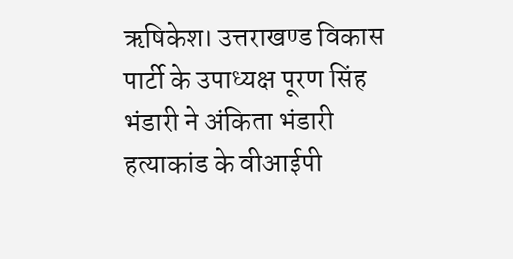ऋषिकेश। उत्तराखण्ड विकास पार्टी के उपाध्यक्ष पूरण सिंह भंडारी ने अंकिता भंडारी हत्याकांड के वीआईपी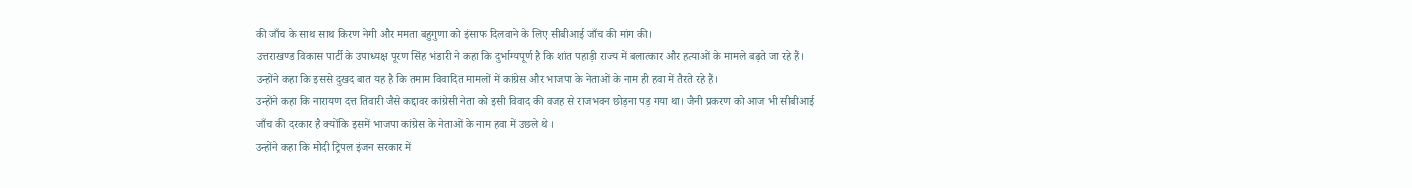की जाँच के साथ साथ किरण नेगी और ममता बहुगुणा को इंसाफ दिलवाने के लिए सीबीआई जाँच की मांग की।
उत्तराखण्ड विकास पार्टी के उपाध्यक्ष पूरण सिंह भंडारी ने कहा कि दुर्भाग्यपूर्ण है कि शांत पहाड़ी राज्य में बलात्कार और हत्याओं के मामले बढ़ते जा रहे हैं। उन्होंने कहा कि इससे दुखद बात यह है कि तमाम विवादित मामलों में कांग्रेस और भाजपा के नेताओं के नाम ही हवा में तैरते रहे हैं।
उन्होंने कहा कि नारायण दत्त तिवारी जैसे कद्दावर कांग्रेसी नेता को इसी विवाद की वजह से राजभवन छोड़ना पड़ गया था। जैनी प्रकरण को आज भी सीबीआई जाँच की दरकार है क्योंकि इसमें भाजपा कांग्रेस के नेताओं के नाम हवा में उछले थे ।
उन्होंने कहा कि मोदी ट्रिपल इंजन सरकार में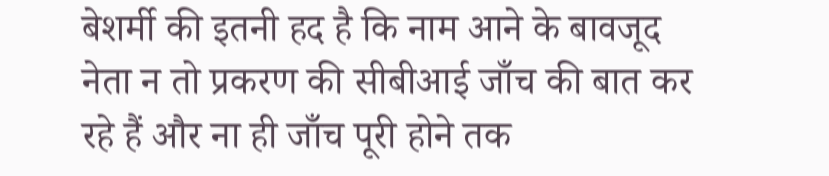बेशर्मी की इतनी हद है कि नाम आने के बावजूद नेता न तो प्रकरण की सीबीआई जाँच की बात कर रहे हैं और ना ही जाँच पूरी होने तक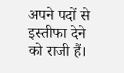अपने पदों से इस्तीफा देने को राजी हैं।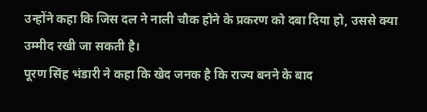उन्होंने कहा कि जिस दल ने नाली चौक होने के प्रकरण को दबा दिया हो, उससे क्या उम्मीद रखी जा सकती है।
पूरण सिंह भंडारी ने कहा कि खेद जनक है कि राज्य बनने के बाद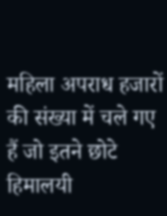महिला अपराध हजारों की संख्या में चले गए हैं जो इतने छोटे हिमालयी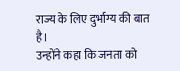राज्य के लिए दुर्भाग्य की बात है।
उन्होंने कहा कि जनता को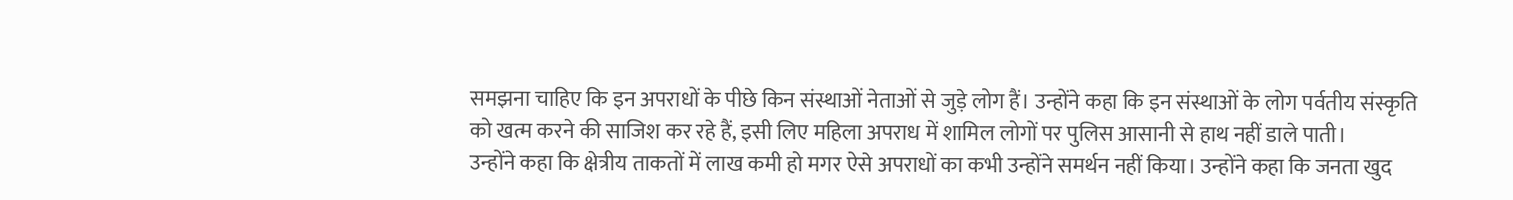समझना चाहिए कि इन अपराधों के पीछे किन संस्थाओं नेताओं से जुड़े लोग हैं। उन्होंने कहा कि इन संस्थाओं के लोग पर्वतीय संस्कृति को खत्म करने की साजिश कर रहे हैं, इसी लिए महिला अपराध में शामिल लोगों पर पुलिस आसानी से हाथ नहीं डाले पाती।
उन्होंने कहा कि क्षेत्रीय ताकतों में लाख कमी हो मगर ऐसे अपराधों का कभी उन्होंने समर्थन नहीं किया। उन्होंने कहा कि जनता खुद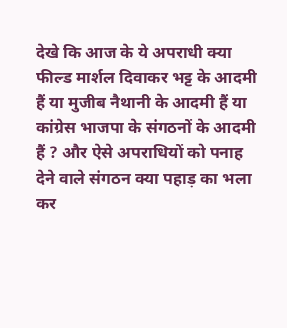देखे कि आज के ये अपराधी क्या फील्ड मार्शल दिवाकर भट्ट के आदमी हैं या मुजीब नैथानी के आदमी हैं या कांग्रेस भाजपा के संगठनों के आदमी हैं ? और ऐसे अपराधियों को पनाह देने वाले संगठन क्या पहाड़ का भला कर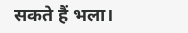सकते हैं भला।